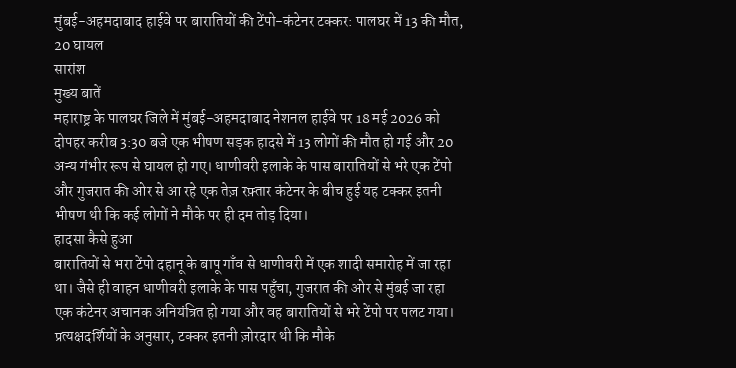मुंबई-अहमदाबाद हाईवे पर बारातियों की टेंपो-कंटेनर टक्कर: पालघर में 13 की मौत, 20 घायल
सारांश
मुख्य बातें
महाराष्ट्र के पालघर जिले में मुंबई-अहमदाबाद नेशनल हाईवे पर 18 मई 2026 को दोपहर करीब 3:30 बजे एक भीषण सड़क हादसे में 13 लोगों की मौत हो गई और 20 अन्य गंभीर रूप से घायल हो गए। धाणीवरी इलाके के पास बारातियों से भरे एक टेंपो और गुजरात की ओर से आ रहे एक तेज़ रफ़्तार कंटेनर के बीच हुई यह टक्कर इतनी भीषण थी कि कई लोगों ने मौके पर ही दम तोड़ दिया।
हादसा कैसे हुआ
बारातियों से भरा टेंपो दहानू के बापू गाँव से धाणीवरी में एक शादी समारोह में जा रहा था। जैसे ही वाहन धाणीवरी इलाके के पास पहुँचा, गुजरात की ओर से मुंबई जा रहा एक कंटेनर अचानक अनियंत्रित हो गया और वह बारातियों से भरे टेंपो पर पलट गया। प्रत्यक्षदर्शियों के अनुसार, टक्कर इतनी ज़ोरदार थी कि मौके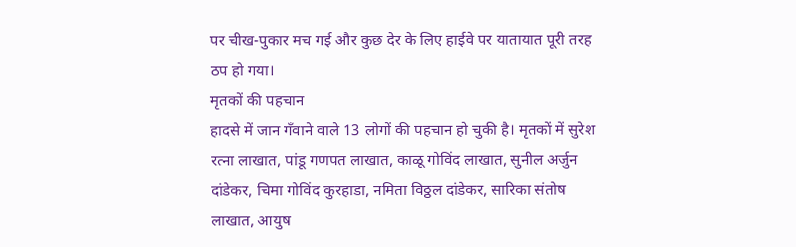पर चीख-पुकार मच गई और कुछ देर के लिए हाईवे पर यातायात पूरी तरह ठप हो गया।
मृतकों की पहचान
हादसे में जान गँवाने वाले 13 लोगों की पहचान हो चुकी है। मृतकों में सुरेश रत्ना लाखात, पांडू गणपत लाखात, काळू गोविंद लाखात, सुनील अर्जुन दांडेकर, चिमा गोविंद कुरहाडा, नमिता विठ्ठल दांडेकर, सारिका संतोष लाखात, आयुष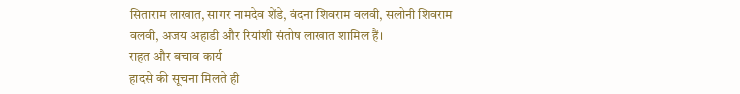सिताराम लाखात, सागर नामदेव शेंडे, वंदना शिवराम वलवी, सलोनी शिवराम वलवी, अजय अहाडी और रियांशी संतोष लाखात शामिल हैं।
राहत और बचाव कार्य
हादसे की सूचना मिलते ही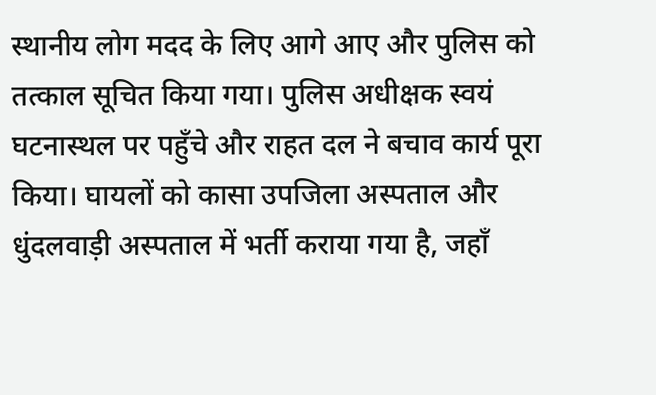स्थानीय लोग मदद के लिए आगे आए और पुलिस को तत्काल सूचित किया गया। पुलिस अधीक्षक स्वयं घटनास्थल पर पहुँचे और राहत दल ने बचाव कार्य पूरा किया। घायलों को कासा उपजिला अस्पताल और धुंदलवाड़ी अस्पताल में भर्ती कराया गया है, जहाँ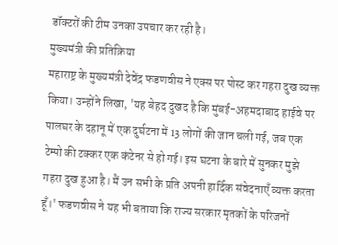डॉक्टरों की टीम उनका उपचार कर रही है।
मुख्यमंत्री की प्रतिक्रिया
महाराष्ट्र के मुख्यमंत्री देवेंद्र फडणवीस ने एक्स पर पोस्ट कर गहरा दुख व्यक्त किया। उन्होंने लिखा, 'यह बेहद दुखद है कि मुंबई-अहमदाबाद हाईवे पर पालघर के दहानू में एक दुर्घटना में 13 लोगों की जान चली गई, जब एक टेम्पो की टक्कर एक कंटेनर से हो गई। इस घटना के बारे में सुनकर मुझे गहरा दुख हुआ है। मैं उन सभी के प्रति अपनी हार्दिक संवेदनाएँ व्यक्त करता हूँ।' फडणवीस ने यह भी बताया कि राज्य सरकार मृतकों के परिजनों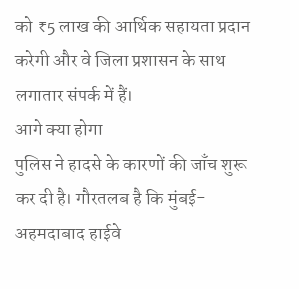को ₹5 लाख की आर्थिक सहायता प्रदान करेगी और वे जिला प्रशासन के साथ लगातार संपर्क में हैं।
आगे क्या होगा
पुलिस ने हादसे के कारणों की जाँच शुरू कर दी है। गौरतलब है कि मुंबई-अहमदाबाद हाईवे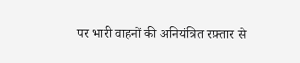पर भारी वाहनों की अनियंत्रित रफ़्तार से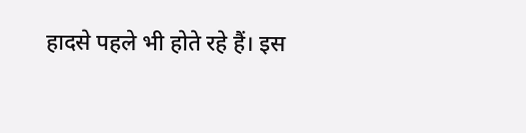हादसे पहले भी होते रहे हैं। इस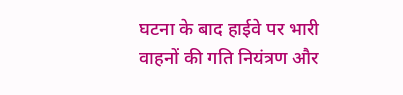घटना के बाद हाईवे पर भारी वाहनों की गति नियंत्रण और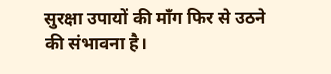सुरक्षा उपायों की माँग फिर से उठने की संभावना है।